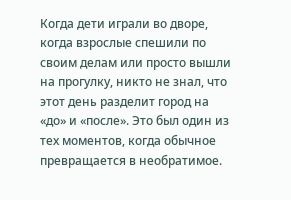Когда дети играли во дворе, когда взрослые спешили по своим делам или просто вышли на прогулку, никто не знал, что этот день разделит город на «до» и «после». Это был один из тех моментов, когда обычное превращается в необратимое.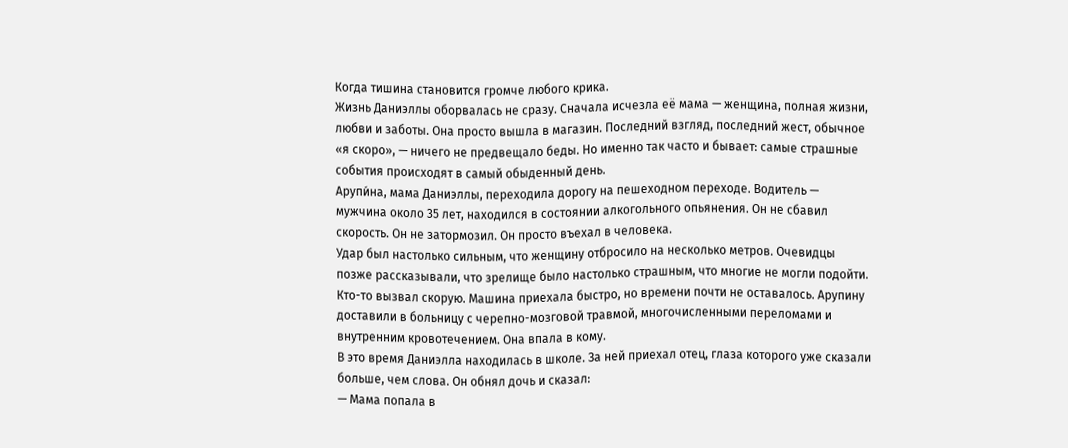Когда тишина становится громче любого крика.
Жизнь Даниэллы оборвалась не сразу. Сначала исчезла её мама — женщина, полная жизни, любви и заботы. Она просто вышла в магазин. Последний взгляд, последний жест, обычное «я скоро», — ничего не предвещало беды. Но именно так часто и бывает: самые страшные события происходят в самый обыденный день.
Арупи́на, мама Даниэллы, переходила дорогу на пешеходном переходе. Водитель — мужчина около 35 лет, находился в состоянии алкогольного опьянения. Он не сбавил скорость. Он не затормозил. Он просто въехал в человека.
Удар был настолько сильным, что женщину отбросило на несколько метров. Очевидцы позже рассказывали, что зрелище было настолько страшным, что многие не могли подойти. Кто-то вызвал скорую. Машина приехала быстро, но времени почти не оставалось. Арупину доставили в больницу с черепно-мозговой травмой, многочисленными переломами и внутренним кровотечением. Она впала в кому.
В это время Даниэлла находилась в школе. За ней приехал отец, глаза которого уже сказали больше, чем слова. Он обнял дочь и сказал:
— Мама попала в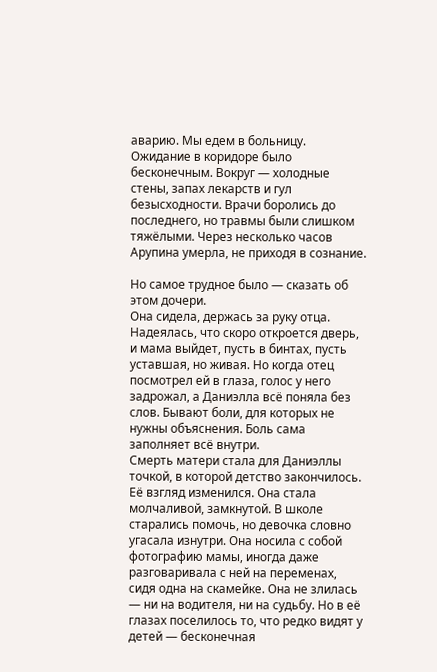аварию. Мы едем в больницу.
Ожидание в коридоре было бесконечным. Вокруг — холодные стены, запах лекарств и гул безысходности. Врачи боролись до последнего, но травмы были слишком тяжёлыми. Через несколько часов Арупина умерла, не приходя в сознание.

Но самое трудное было — сказать об этом дочери.
Она сидела, держась за руку отца. Надеялась, что скоро откроется дверь, и мама выйдет, пусть в бинтах, пусть уставшая, но живая. Но когда отец посмотрел ей в глаза, голос у него задрожал, а Даниэлла всё поняла без слов. Бывают боли, для которых не нужны объяснения. Боль сама заполняет всё внутри.
Смерть матери стала для Даниэллы точкой, в которой детство закончилось. Её взгляд изменился. Она стала молчаливой, замкнутой. В школе старались помочь, но девочка словно угасала изнутри. Она носила с собой фотографию мамы, иногда даже разговаривала с ней на переменах, сидя одна на скамейке. Она не злилась — ни на водителя, ни на судьбу. Но в её глазах поселилось то, что редко видят у детей — бесконечная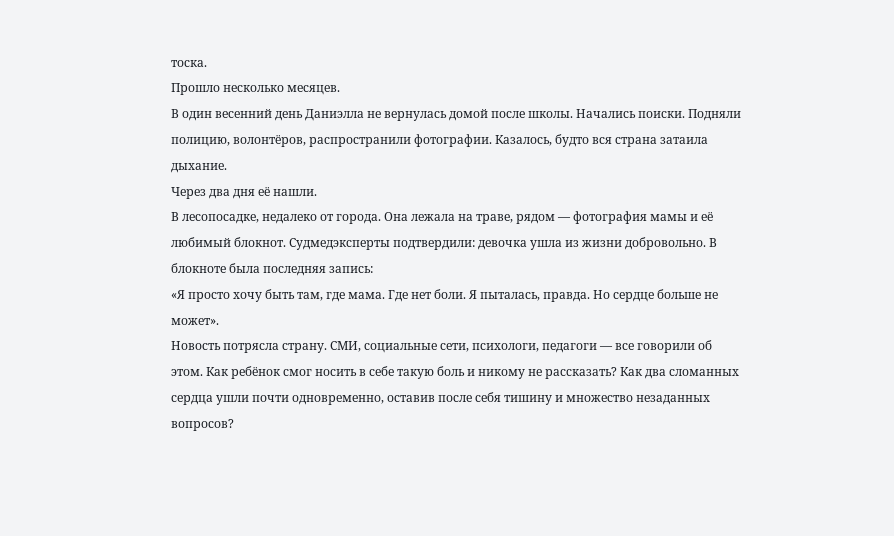тоска.
Прошло несколько месяцев.
В один весенний день Даниэлла не вернулась домой после школы. Начались поиски. Подняли полицию, волонтёров, распространили фотографии. Казалось, будто вся страна затаила дыхание.
Через два дня её нашли.
В лесопосадке, недалеко от города. Она лежала на траве, рядом — фотография мамы и её любимый блокнот. Судмедэксперты подтвердили: девочка ушла из жизни добровольно. В блокноте была последняя запись:
«Я просто хочу быть там, где мама. Где нет боли. Я пыталась, правда. Но сердце больше не может».
Новость потрясла страну. СМИ, социальные сети, психологи, педагоги — все говорили об этом. Как ребёнок смог носить в себе такую боль и никому не рассказать? Как два сломанных сердца ушли почти одновременно, оставив после себя тишину и множество незаданных вопросов?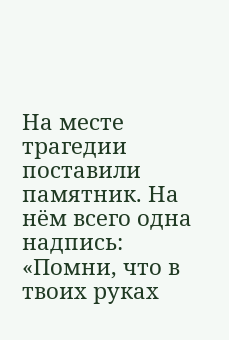На месте трагедии поставили памятник. На нём всего одна надпись:
«Помни, что в твоих руках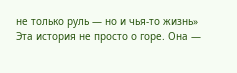не только руль — но и чья-то жизнь»
Эта история не просто о горе. Она —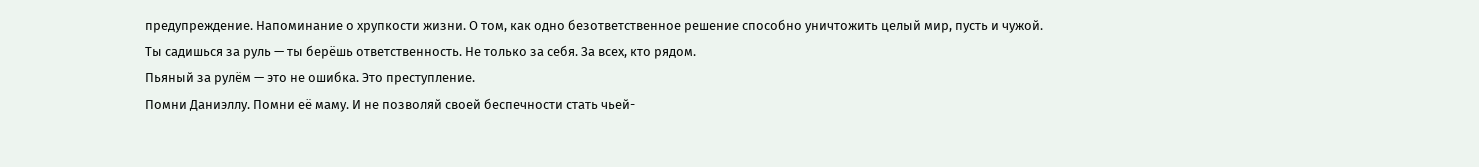предупреждение. Напоминание о хрупкости жизни. О том, как одно безответственное решение способно уничтожить целый мир, пусть и чужой.
Ты садишься за руль — ты берёшь ответственность. Не только за себя. За всех, кто рядом.
Пьяный за рулём — это не ошибка. Это преступление.
Помни Даниэллу. Помни её маму. И не позволяй своей беспечности стать чьей-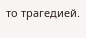то трагедией.